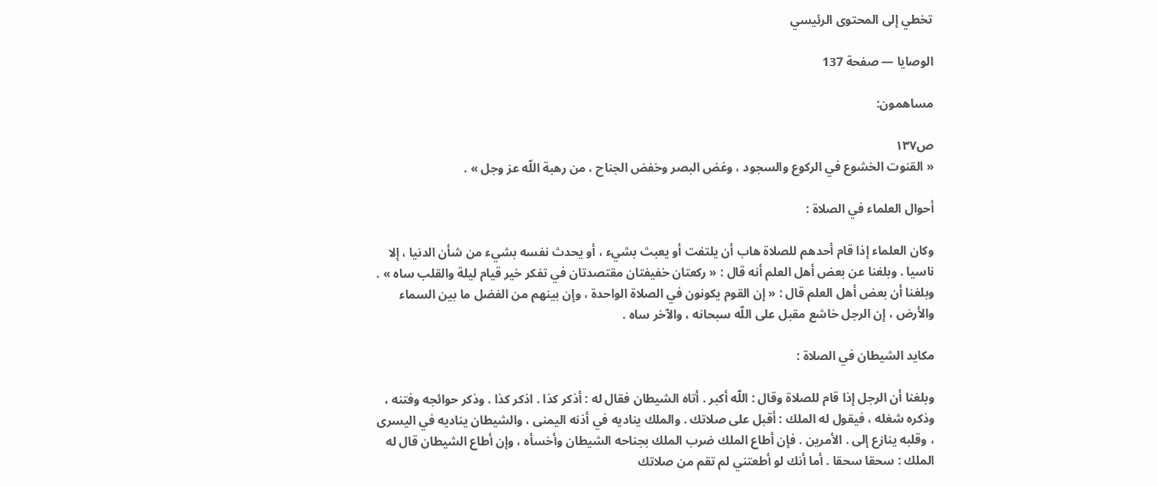تخطي إلى المحتوى الرئيسي

الوصايا — صفحة 137

مساهمون:

ص١٣٧
« القنوت الخشوع في الركوع والسجود ، وغض البصر وخفض الجناح ، من رهبة اللّه عز وجل » .

أحوال العلماء في الصلاة :

وكان العلماء إذا قام أحدهم للصلاة هاب أن يلتفت أو يعبث بشيء ، أو يحدث نفسه بشيء من شأن الدنيا ، إلا ناسيا . وبلغنا عن بعض أهل العلم أنه قال : « ركعتان خفيفتان مقتصدتان في تفكر خير قيام ليلة والقلب ساه » . وبلغنا أن بعض أهل العلم قال : « إن القوم يكونون في الصلاة الواحدة ، وإن بينهم من الفضل ما بين السماء والأرض ، إن الرجل خاشع مقبل على اللّه سبحانه ، والآخر ساه .

مكايد الشيطان في الصلاة :

وبلغنا أن الرجل إذا قام للصلاة وقال : اللّه أكبر . أتاه الشيطان فقال له : أذكر كذا . اذكر كذا . وذكر حوائجه وفتنه ، وذكره شغله ، فيقول له الملك : أقبل على صلاتك . والملك يناديه في أذنه اليمنى ، والشيطان يناديه في اليسرى ، وقلبه ينازع إلى . الأمرين . فإن أطاع الملك ضرب الملك بجناحه الشيطان وأخسأه ، وإن أطاع الشيطان قال له الملك : سحقا سحقا . أما أنك لو أطعتني لم تقم من صلاتك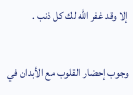إلا وقد غفر اللّه لك كل ذنب .

وجوب إحضار القلوب مع الأبدان في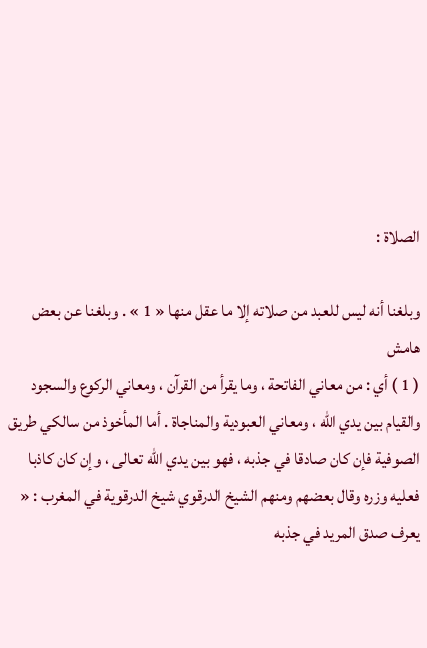الصلاة :

وبلغنا أنه ليس للعبد من صلاته إلا ما عقل منها « 1 » . وبلغنا عن بعض
هامش
( 1 ) أي : من معاني الفاتحة ، وما يقرأ من القرآن ، ومعاني الركوع والسجود والقيام بين يدي اللّه ، ومعاني العبودية والمناجاة . أما المأخوذ من سالكي طريق الصوفية فإن كان صادقا في جذبه ، فهو بين يدي اللّه تعالى ، وإن كان كاذبا فعليه وزره وقال بعضهم ومنهم الشيخ الدرقوي شيخ الدرقوية في المغرب : « يعرف صدق المريد في جذبه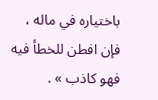باختياره في ماله ، فإن افطن للخطأ فيه فهو كاذب » .